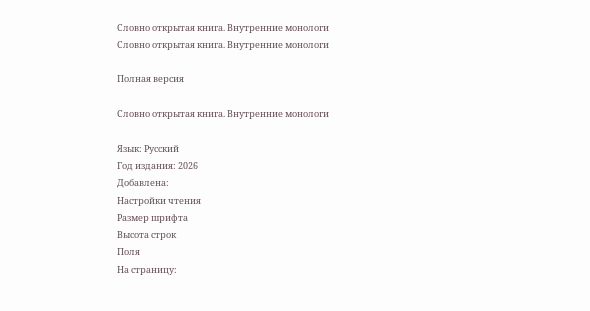Словно открытая книга. Внутренние монологи
Словно открытая книга. Внутренние монологи

Полная версия

Словно открытая книга. Внутренние монологи

Язык: Русский
Год издания: 2026
Добавлена:
Настройки чтения
Размер шрифта
Высота строк
Поля
На страницу: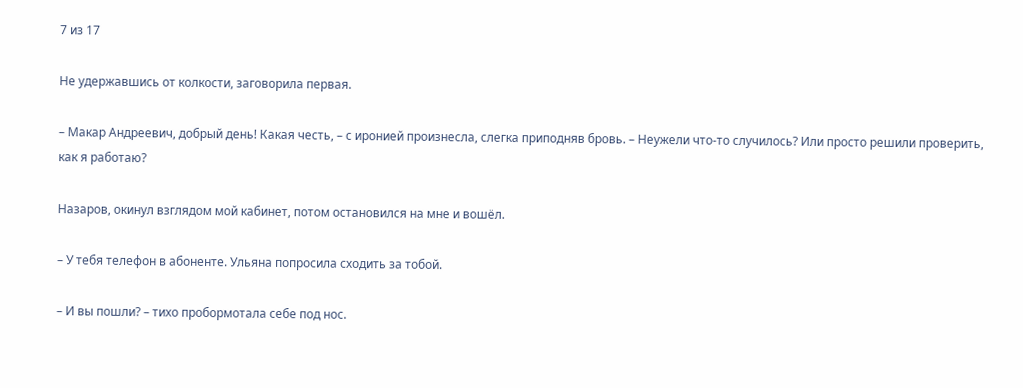7 из 17

Не удержавшись от колкости, заговорила первая.

– Макар Андреевич, добрый день! Какая честь, – с иронией произнесла, слегка приподняв бровь. – Неужели что-то случилось? Или просто решили проверить, как я работаю?

Назаров, окинул взглядом мой кабинет, потом остановился на мне и вошёл.

– У тебя телефон в абоненте. Ульяна попросила сходить за тобой.

– И вы пошли? – тихо пробормотала себе под нос.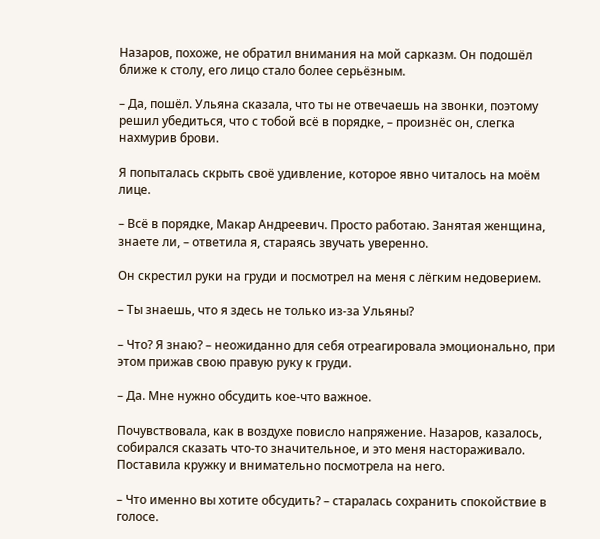Назаров, похоже, не обратил внимания на мой сарказм. Он подошёл ближе к столу, его лицо стало более серьёзным.

– Да, пошёл. Ульяна сказала, что ты не отвечаешь на звонки, поэтому решил убедиться, что с тобой всё в порядке, – произнёс он, слегка нахмурив брови.

Я попыталась скрыть своё удивление, которое явно читалось на моём лице.

– Всё в порядке, Макар Андреевич. Просто работаю. Занятая женщина, знаете ли, – ответила я, стараясь звучать уверенно.

Он скрестил руки на груди и посмотрел на меня с лёгким недоверием.

– Ты знаешь, что я здесь не только из-за Ульяны?

– Что? Я знаю? – неожиданно для себя отреагировала эмоционально, при этом прижав свою правую руку к груди.

– Да. Мне нужно обсудить кое-что важное.

Почувствовала, как в воздухе повисло напряжение. Назаров, казалось, собирался сказать что-то значительное, и это меня настораживало. Поставила кружку и внимательно посмотрела на него.

– Что именно вы хотите обсудить? – старалась сохранить спокойствие в голосе.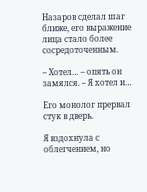Назаров сделал шаг ближе, его выражение лица стало более сосредоточенным.

– Хотел… – опять он замялся. – Я хотел и…

Его монолог прервал стук в дверь.

Я вздохнула с облегчением, но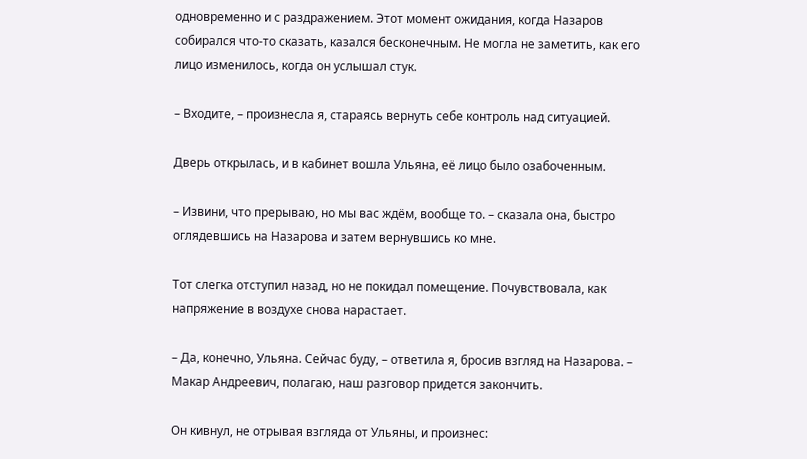одновременно и с раздражением. Этот момент ожидания, когда Назаров собирался что-то сказать, казался бесконечным. Не могла не заметить, как его лицо изменилось, когда он услышал стук.

– Входите, – произнесла я, стараясь вернуть себе контроль над ситуацией.

Дверь открылась, и в кабинет вошла Ульяна, её лицо было озабоченным.

– Извини, что прерываю, но мы вас ждём, вообще то. – сказала она, быстро оглядевшись на Назарова и затем вернувшись ко мне.

Тот слегка отступил назад, но не покидал помещение. Почувствовала, как напряжение в воздухе снова нарастает.

– Да, конечно, Ульяна. Сейчас буду, – ответила я, бросив взгляд на Назарова. – Макар Андреевич, полагаю, наш разговор придется закончить.

Он кивнул, не отрывая взгляда от Ульяны, и произнес: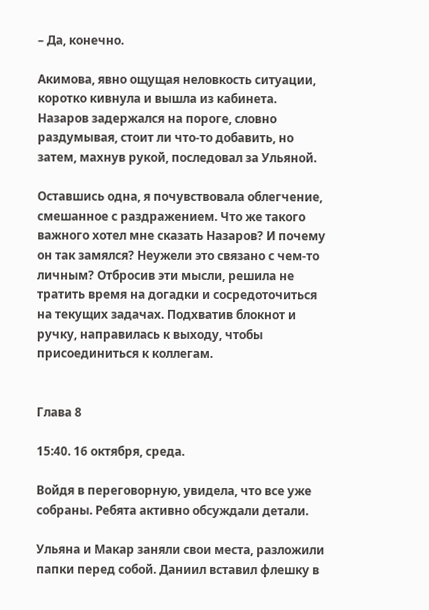– Да, конечно.

Акимова, явно ощущая неловкость ситуации, коротко кивнула и вышла из кабинета. Назаров задержался на пороге, словно раздумывая, стоит ли что-то добавить, но затем, махнув рукой, последовал за Ульяной.

Оставшись одна, я почувствовала облегчение, смешанное с раздражением. Что же такого важного хотел мне сказать Назаров? И почему он так замялся? Неужели это связано с чем-то личным? Отбросив эти мысли, решила не тратить время на догадки и сосредоточиться на текущих задачах. Подхватив блокнот и ручку, направилась к выходу, чтобы присоединиться к коллегам.


Глава 8

15:40. 16 октября, среда.

Войдя в переговорную, увидела, что все уже собраны. Ребята активно обсуждали детали.

Ульяна и Макар заняли свои места, разложили папки перед собой. Даниил вставил флешку в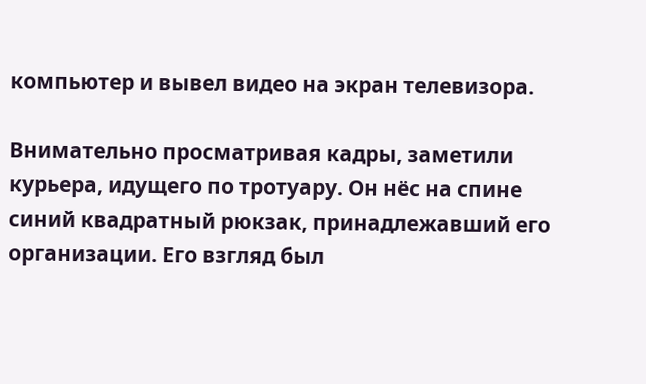компьютер и вывел видео на экран телевизора.

Внимательно просматривая кадры, заметили курьера, идущего по тротуару. Он нёс на спине синий квадратный рюкзак, принадлежавший его организации. Его взгляд был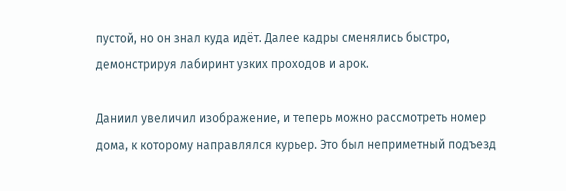пустой, но он знал куда идёт. Далее кадры сменялись быстро, демонстрируя лабиринт узких проходов и арок.

Даниил увеличил изображение, и теперь можно рассмотреть номер дома, к которому направлялся курьер. Это был неприметный подъезд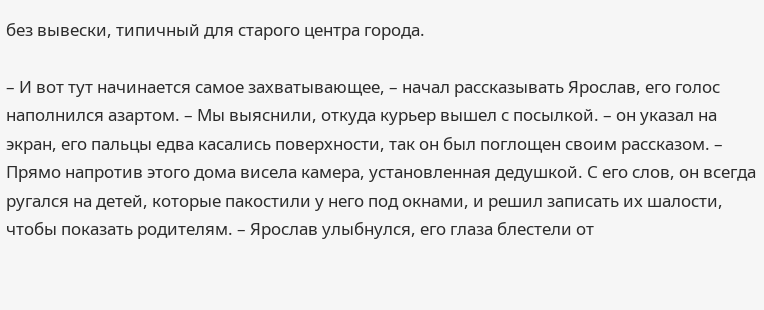без вывески, типичный для старого центра города.

– И вот тут начинается самое захватывающее, – начал рассказывать Ярослав, его голос наполнился азартом. – Мы выяснили, откуда курьер вышел с посылкой. – он указал на экран, его пальцы едва касались поверхности, так он был поглощен своим рассказом. – Прямо напротив этого дома висела камера, установленная дедушкой. С его слов, он всегда ругался на детей, которые пакостили у него под окнами, и решил записать их шалости, чтобы показать родителям. – Ярослав улыбнулся, его глаза блестели от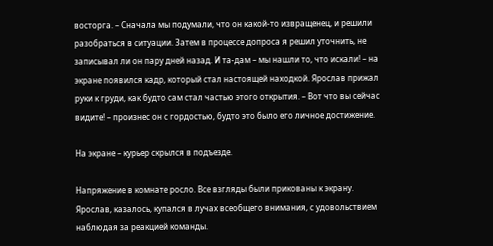восторга. – Сначала мы подумали, что он какой-то извращенец, и решили разобраться в ситуации. Затем в процессе допроса я решил уточнить, не записывал ли он пару дней назад. И та-дам – мы нашли то, что искали! – на экране появился кадр, который стал настоящей находкой. Ярослав прижал руки к груди, как будто сам стал частью этого открытия. – Вот что вы сейчас видите! – произнес он с гордостью, будто это было его личное достижение.

На экране – курьер скрылся в подъезде.

Напряжение в комнате росло. Все взгляды были прикованы к экрану. Ярослав, казалось, купался в лучах всеобщего внимания, с удовольствием наблюдая за реакцией команды.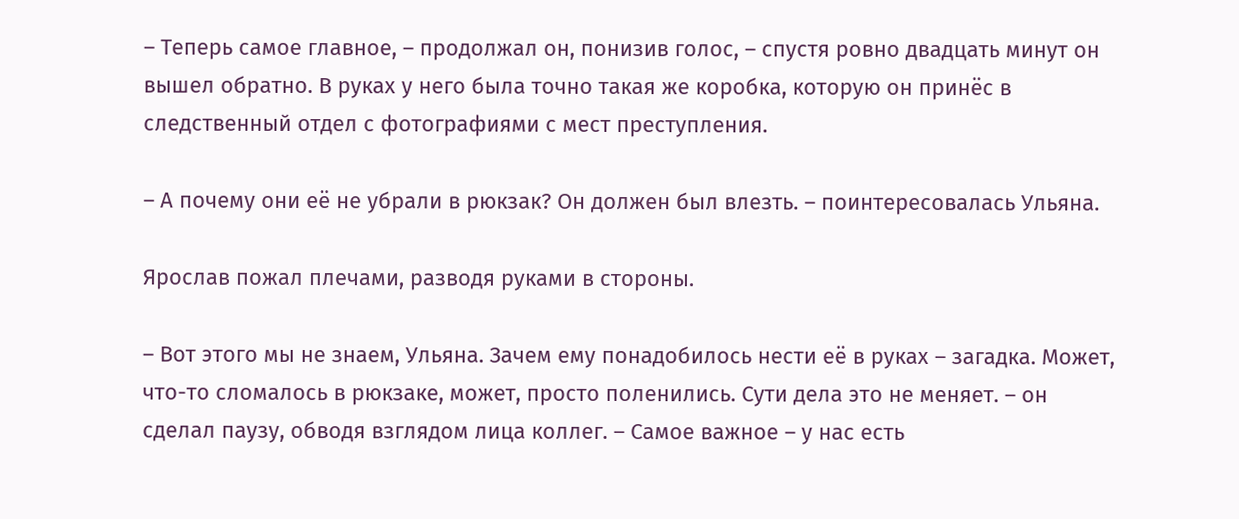– Теперь самое главное, – продолжал он, понизив голос, – спустя ровно двадцать минут он вышел обратно. В руках у него была точно такая же коробка, которую он принёс в следственный отдел с фотографиями с мест преступления.

– А почему они её не убрали в рюкзак? Он должен был влезть. – поинтересовалась Ульяна.

Ярослав пожал плечами, разводя руками в стороны.

– Вот этого мы не знаем, Ульяна. Зачем ему понадобилось нести её в руках – загадка. Может, что-то сломалось в рюкзаке, может, просто поленились. Сути дела это не меняет. – он сделал паузу, обводя взглядом лица коллег. – Самое важное – у нас есть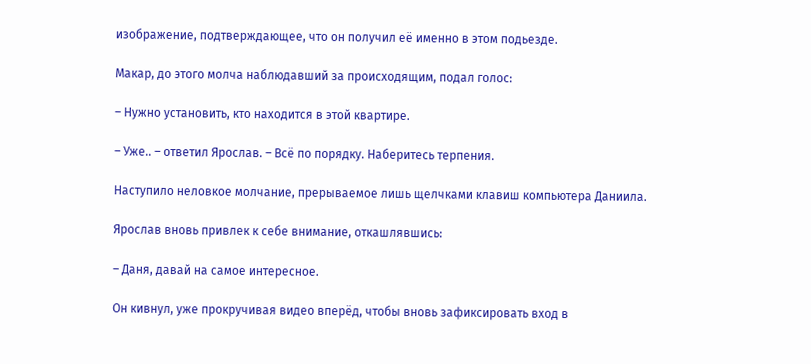изображение, подтверждающее, что он получил её именно в этом подьезде.

Макар, до этого молча наблюдавший за происходящим, подал голос:

– Нужно установить, кто находится в этой квартире.

– Уже.. – ответил Ярослав. – Всё по порядку. Наберитесь терпения.

Наступило неловкое молчание, прерываемое лишь щелчками клавиш компьютера Даниила.

Ярослав вновь привлек к себе внимание, откашлявшись:

– Даня, давай на самое интересное.

Он кивнул, уже прокручивая видео вперёд, чтобы вновь зафиксировать вход в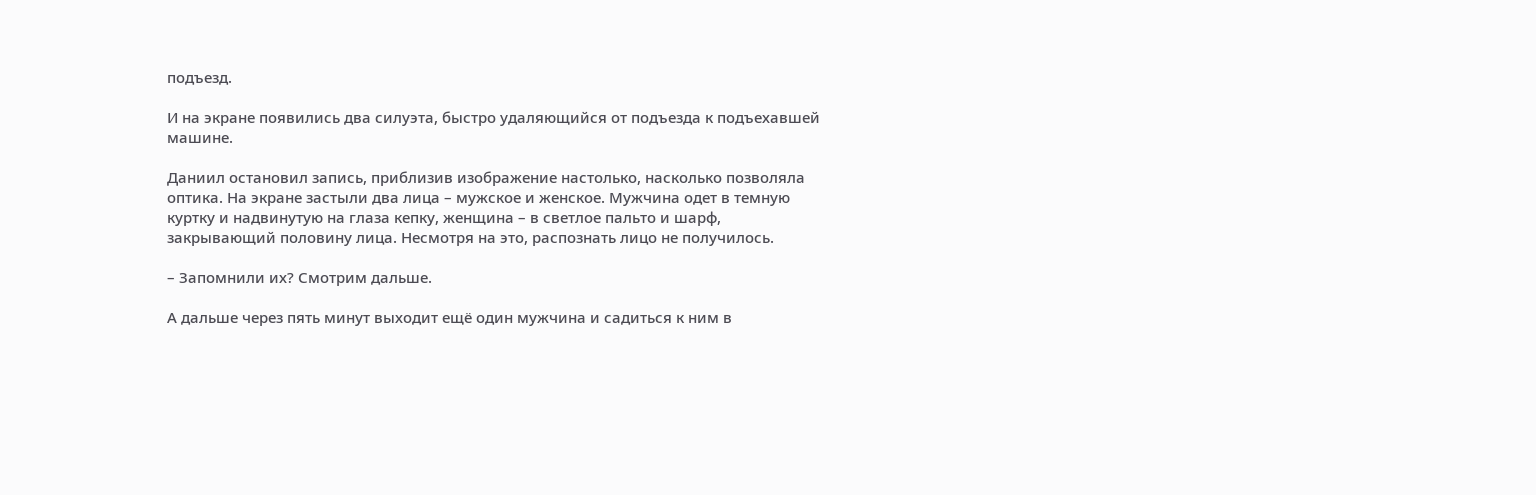подъезд.

И на экране появились два силуэта, быстро удаляющийся от подъезда к подъехавшей машине.

Даниил остановил запись, приблизив изображение настолько, насколько позволяла оптика. На экране застыли два лица – мужское и женское. Мужчина одет в темную куртку и надвинутую на глаза кепку, женщина – в светлое пальто и шарф, закрывающий половину лица. Несмотря на это, распознать лицо не получилось.

– Запомнили их? Смотрим дальше.

А дальше через пять минут выходит ещё один мужчина и садиться к ним в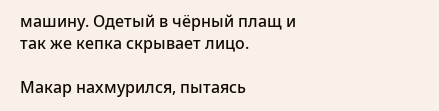машину. Одетый в чёрный плащ и так же кепка скрывает лицо.

Макар нахмурился, пытаясь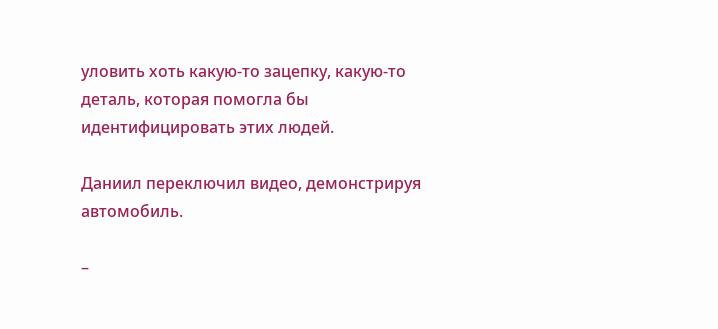уловить хоть какую-то зацепку, какую-то деталь, которая помогла бы идентифицировать этих людей.

Даниил переключил видео, демонстрируя автомобиль.

–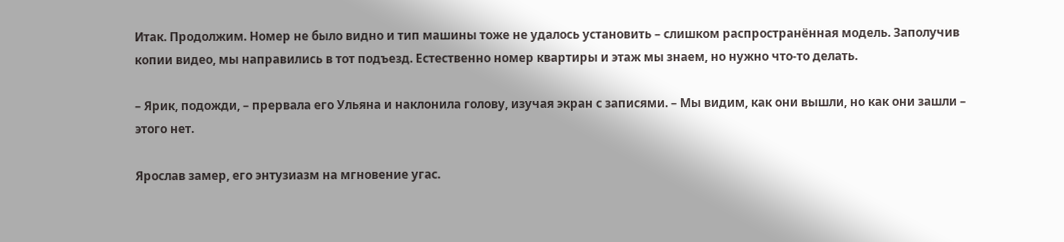Итак. Продолжим. Номер не было видно и тип машины тоже не удалось установить – слишком распространённая модель. Заполучив копии видео, мы направились в тот подъезд. Естественно номер квартиры и этаж мы знаем, но нужно что-то делать.

– Ярик, подожди, – прервала его Ульяна и наклонила голову, изучая экран с записями. – Мы видим, как они вышли, но как они зашли – этого нет.

Ярослав замер, его энтузиазм на мгновение угас.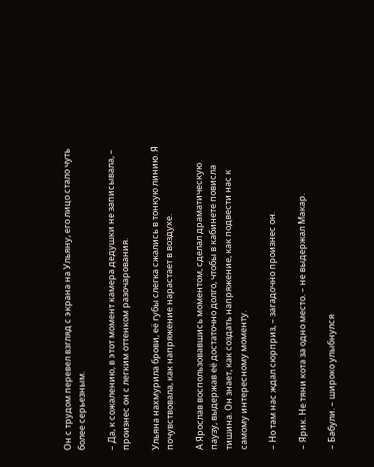Он с трудом перевел взгляд с экрана на Ульяну, его лицо стало чуть более серьезным.

– Да, к сожалению, в этот момент камера дедушки не записывала, – произнес он с легким оттенком разочарования.

Ульяна нахмурила брови, её губы слегка сжались в тонкую линию. Я почувствовала, как напряжение нарастает в воздухе.

А Ярослав воспользовавшись моментом, сделал драматическую паузу, выдержав её достаточно долго, чтобы в кабинете повисла тишина. Он знает, как создать напряжение, как подвести нас к самому интересному моменту.

– Но там нас ждал сюрприз, – загадочно произнес он.

– Ярик. Не тяни кота за одно место. – не выдержал Макар.

– Бабули. – широко улыбнулся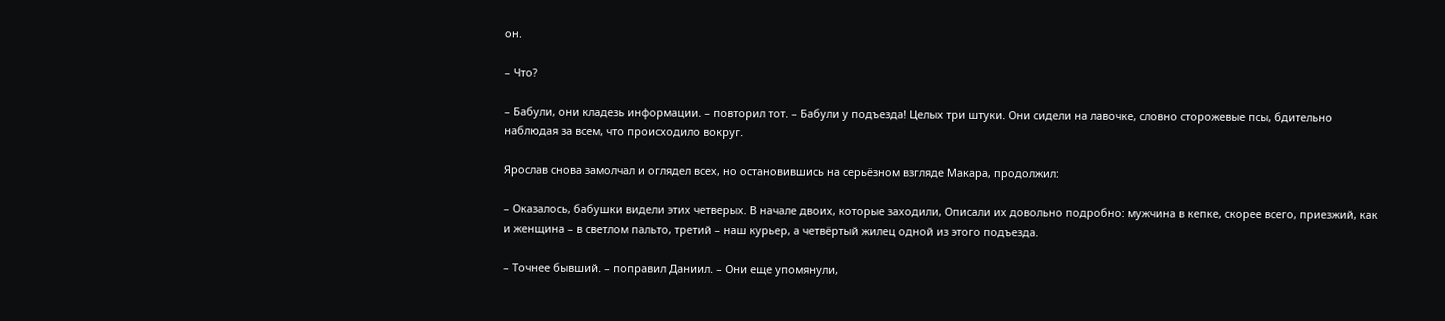он.

– Что?

– Бабули, они кладезь информации. – повторил тот. – Бабули у подъезда! Целых три штуки. Они сидели на лавочке, словно сторожевые псы, бдительно наблюдая за всем, что происходило вокруг.

Ярослав снова замолчал и оглядел всех, но остановившись на серьёзном взгляде Макара, продолжил:

– Оказалось, бабушки видели этих четверых. В начале двоих, которые заходили, Описали их довольно подробно: мужчина в кепке, скорее всего, приезжий, как и женщина – в светлом пальто, третий – наш курьер, а четвёртый жилец одной из этого подъезда.

– Точнее бывший. – поправил Даниил. – Они еще упомянули,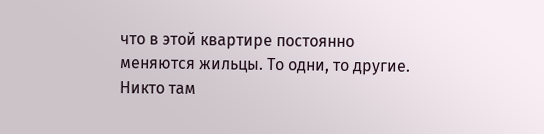что в этой квартире постоянно меняются жильцы. То одни, то другие. Никто там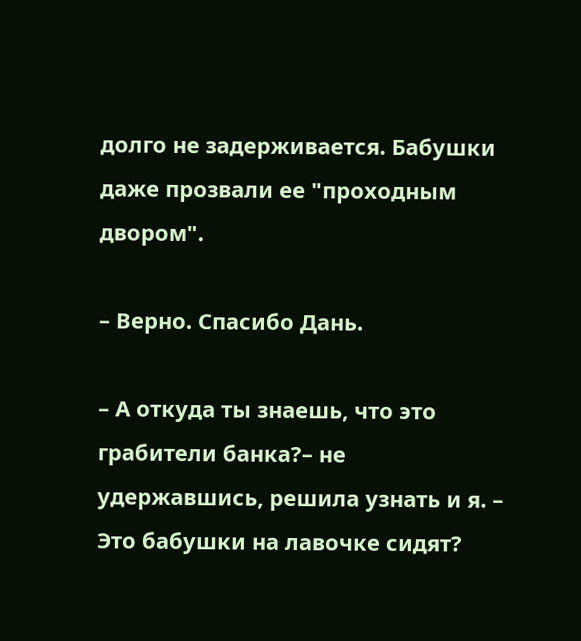долго не задерживается. Бабушки даже прозвали ее "проходным двором".

– Верно. Спасибо Дань.

– А откуда ты знаешь, что это грабители банка?– не удержавшись, решила узнать и я. – Это бабушки на лавочке сидят?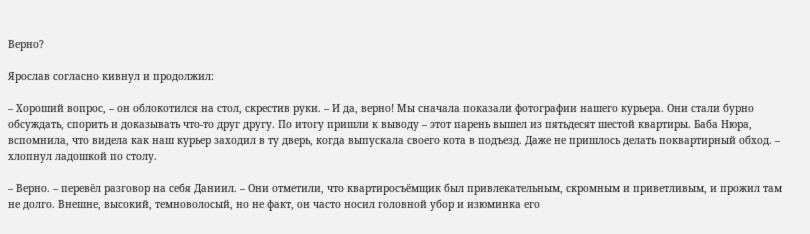Верно?

Ярослав согласно кивнул и продолжил:

– Хороший вопрос, – он облокотился на стол, скрестив руки. – И да, верно! Мы сначала показали фотографии нашего курьера. Они стали бурно обсуждать, спорить и доказывать что-то друг другу. По итогу пришли к выводу – этот парень вышел из пятьдесят шестой квартиры. Баба Нюра, вспомнила, что видела как наш курьер заходил в ту дверь, когда выпускала своего кота в подъезд. Даже не пришлось делать поквартирный обход. – хлопнул ладошкой по столу.

– Верно. – перевёл разговор на себя Даниил. – Они отметили, что квартиросъёмщик был привлекательным, скромным и приветливым, и прожил там не долго. Внешне, высокий, темноволосый, но не факт, он часто носил головной убор и изюминка его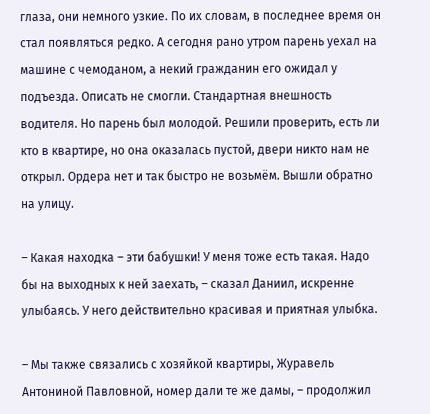глаза, они немного узкие. По их словам, в последнее время он стал появляться редко. А сегодня рано утром парень уехал на машине с чемоданом, а некий гражданин его ожидал у подъезда. Описать не смогли. Стандартная внешность водителя. Но парень был молодой. Решили проверить, есть ли кто в квартире, но она оказалась пустой, двери никто нам не открыл. Ордера нет и так быстро не возьмём. Вышли обратно на улицу.

– Какая находка – эти бабушки! У меня тоже есть такая. Надо бы на выходных к ней заехать, – сказал Даниил, искренне улыбаясь. У него действительно красивая и приятная улыбка.

– Мы также связались с хозяйкой квартиры, Журавель Антониной Павловной, номер дали те же дамы, – продолжил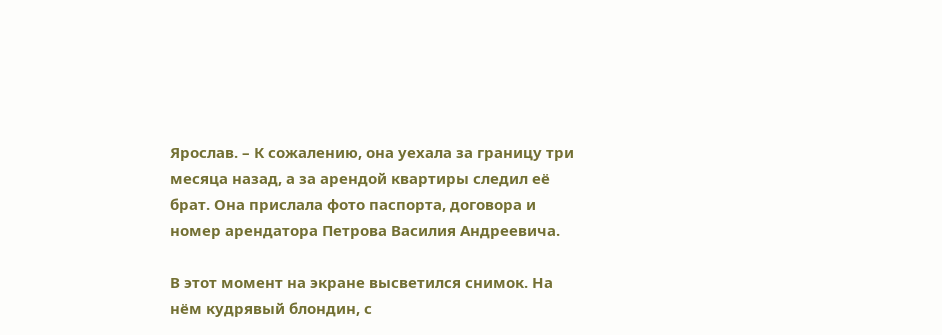Ярослав. – К сожалению, она уехала за границу три месяца назад, а за арендой квартиры следил её брат. Она прислала фото паспорта, договора и номер арендатора Петрова Василия Андреевича.

В этот момент на экране высветился снимок. На нём кудрявый блондин, с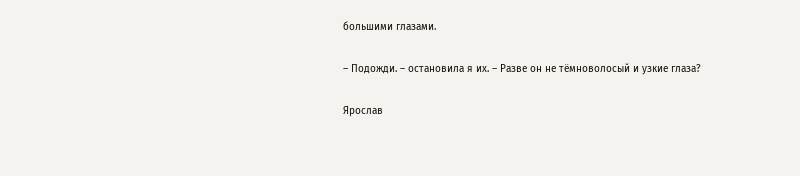большими глазами.

– Подожди. – остановила я их. – Разве он не тёмноволосый и узкие глаза?

Ярослав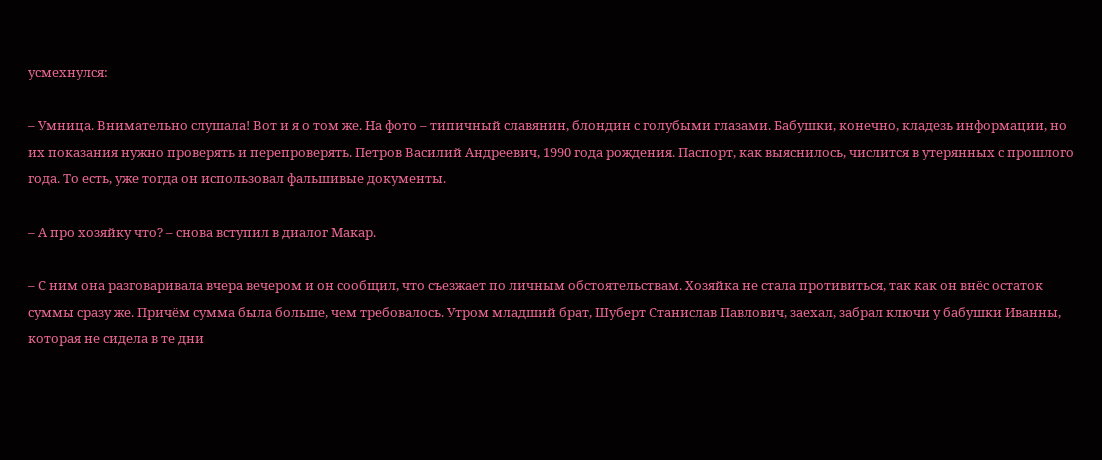усмехнулся:

– Умница. Внимательно слушала! Вот и я о том же. На фото – типичный славянин, блондин с голубыми глазами. Бабушки, конечно, кладезь информации, но их показания нужно проверять и перепроверять. Петров Василий Андреевич, 1990 года рождения. Паспорт, как выяснилось, числится в утерянных с прошлого года. То есть, уже тогда он использовал фальшивые документы.

– А про хозяйку что? – снова вступил в диалог Макар.

– С ним она разговаривала вчера вечером и он сообщил, что съезжает по личным обстоятельствам. Хозяйка не стала противиться, так как он внёс остаток суммы сразу же. Причём сумма была больше, чем требовалось. Утром младший брат, Шуберт Станислав Павлович, заехал, забрал ключи у бабушки Иванны, которая не сидела в те дни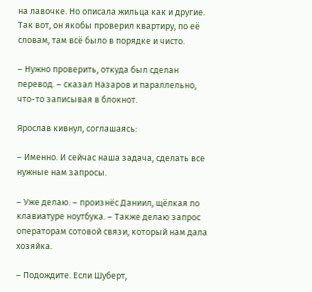на лавочке. Но описала жильца как и другие. Так вот, он якобы проверил квартиру, по её словам, там всё было в порядке и чисто.

– Нужно проверить, откуда был сделан перевод. – сказал Назаров и параллельно, что-то записывая в блокнот.

Ярослав кивнул, соглашаясь:

– Именно. И сейчас наша задача, сделать все нужные нам запросы.

– Уже делаю. – произнёс Даниил, щёлкая по клавиатуре ноутбука. – Также делаю запрос операторам сотовой связи, который нам дала хозяйка.

– Подождите. Если Шуберт,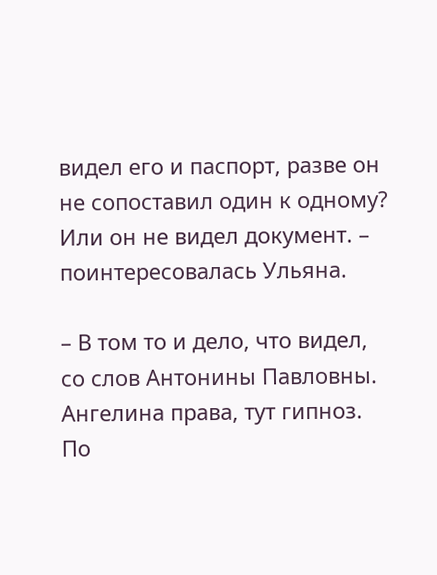видел его и паспорт, разве он не сопоставил один к одному? Или он не видел документ. – поинтересовалась Ульяна.

– В том то и дело, что видел, со слов Антонины Павловны. Ангелина права, тут гипноз. По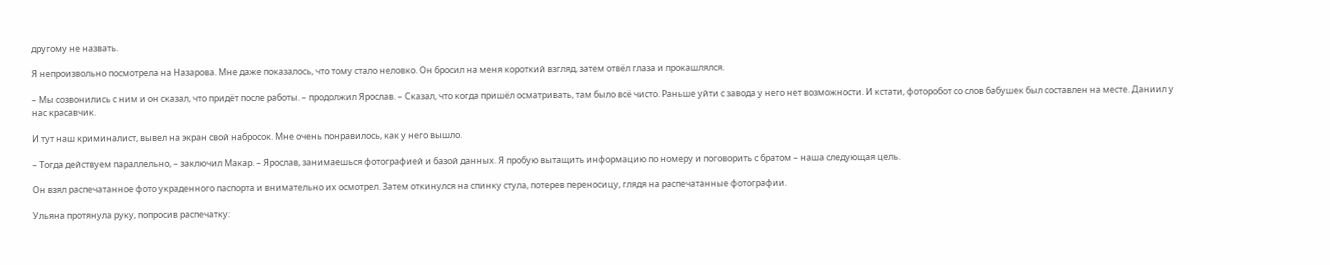другому не назвать.

Я непроизвольно посмотрела на Назарова. Мне даже показалось, что тому стало неловко. Он бросил на меня короткий взгляд, затем отвёл глаза и прокашлялся.

– Мы созвонились с ним и он сказал, что придёт после работы. – продолжил Ярослав. – Сказал, что когда пришёл осматривать, там было всё чисто. Раньше уйти с завода у него нет возможности. И кстати, фоторобот со слов бабушек был составлен на месте. Даниил у нас красавчик.

И тут наш криминалист, вывел на экран свой набросок. Мне очень понравилось, как у него вышло.

– Тогда действуем параллельно, – заключил Макар. – Ярослав, занимаешься фотографией и базой данных. Я пробую вытащить информацию по номеру и поговорить с братом – наша следующая цель.

Он взял распечатанное фото украденного паспорта и внимательно их осмотрел. Затем откинулся на спинку стула, потерев переносицу, глядя на распечатанные фотографии.

Ульяна протянула руку, попросив распечатку: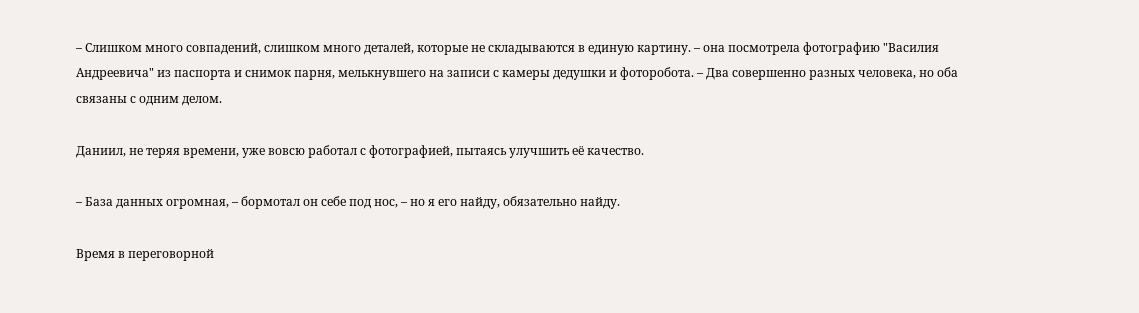– Слишком много совпадений, слишком много деталей, которые не складываются в единую картину. – она посмотрела фотографию "Василия Андреевича" из паспорта и снимок парня, мелькнувшего на записи с камеры дедушки и фоторобота. – Два совершенно разных человека, но оба связаны с одним делом.

Даниил, не теряя времени, уже вовсю работал с фотографией, пытаясь улучшить её качество.

– База данных огромная, – бормотал он себе под нос, – но я его найду, обязательно найду.

Время в переговорной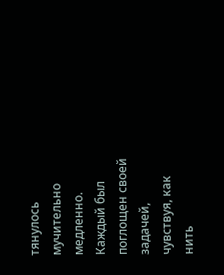тянулось мучительно медленно. Каждый был поглощен своей задачей, чувствуя, как нить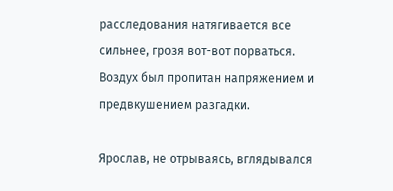расследования натягивается все сильнее, грозя вот-вот порваться. Воздух был пропитан напряжением и предвкушением разгадки.

Ярослав, не отрываясь, вглядывался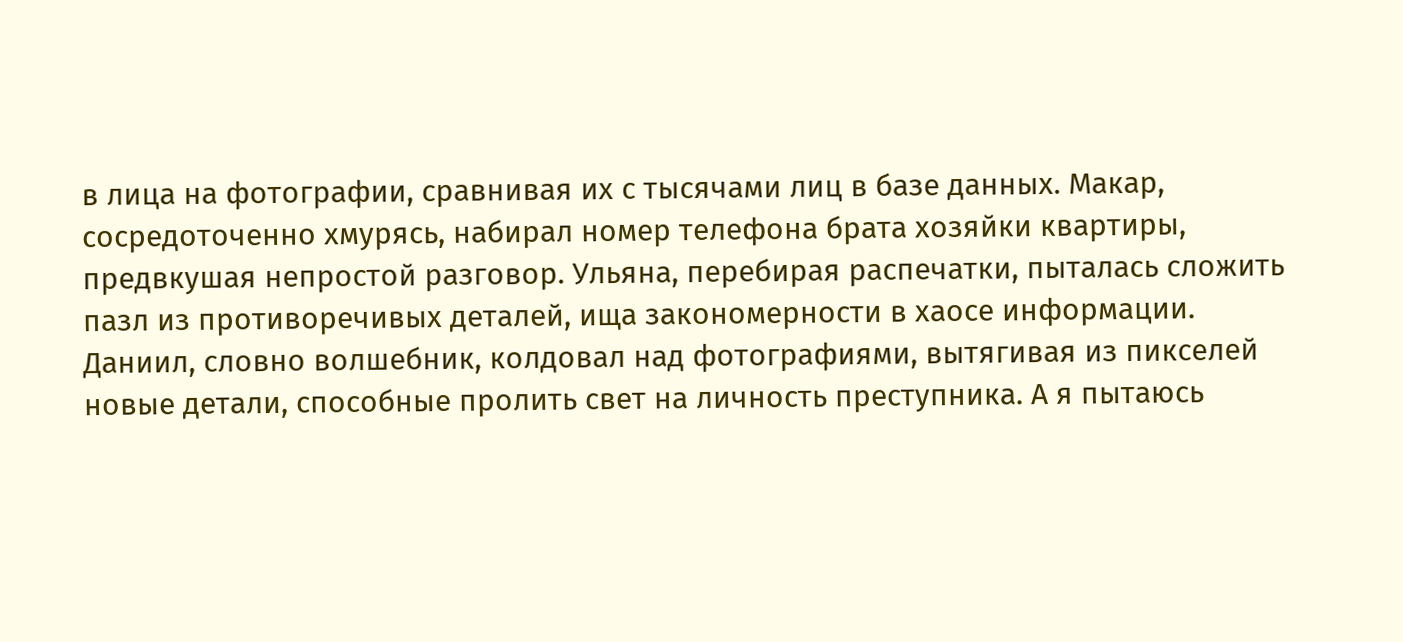в лица на фотографии, сравнивая их с тысячами лиц в базе данных. Макар, сосредоточенно хмурясь, набирал номер телефона брата хозяйки квартиры, предвкушая непростой разговор. Ульяна, перебирая распечатки, пыталась сложить пазл из противоречивых деталей, ища закономерности в хаосе информации. Даниил, словно волшебник, колдовал над фотографиями, вытягивая из пикселей новые детали, способные пролить свет на личность преступника. А я пытаюсь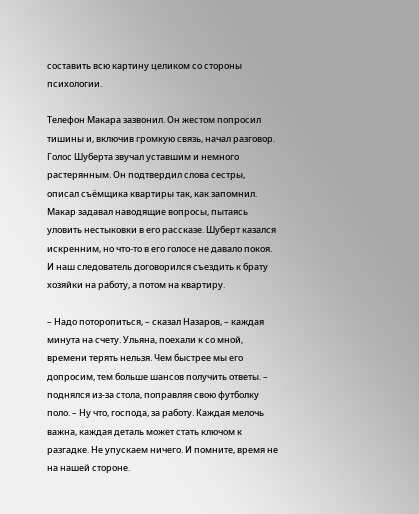составить всю картину целиком со стороны психологии.

Телефон Макара зазвонил. Он жестом попросил тишины и, включив громкую связь, начал разговор. Голос Шуберта звучал уставшим и немного растерянным. Он подтвердил слова сестры, описал съёмщика квартиры так, как запомнил. Макар задавал наводящие вопросы, пытаясь уловить нестыковки в его рассказе. Шуберт казался искренним, но что-то в его голосе не давало покоя. И наш следователь договорился съездить к брату хозяйки на работу, а потом на квартиру.

– Надо поторопиться, – сказал Назаров, – каждая минута на счету. Ульяна, поехали к со мной, времени терять нельзя. Чем быстрее мы его допросим, тем больше шансов получить ответы. – поднялся из-за стола, поправляя свою футболку поло. – Ну что, господа, за работу. Каждая мелочь важна, каждая деталь может стать ключом к разгадке. Не упускаем ничего. И помните, время не на нашей стороне.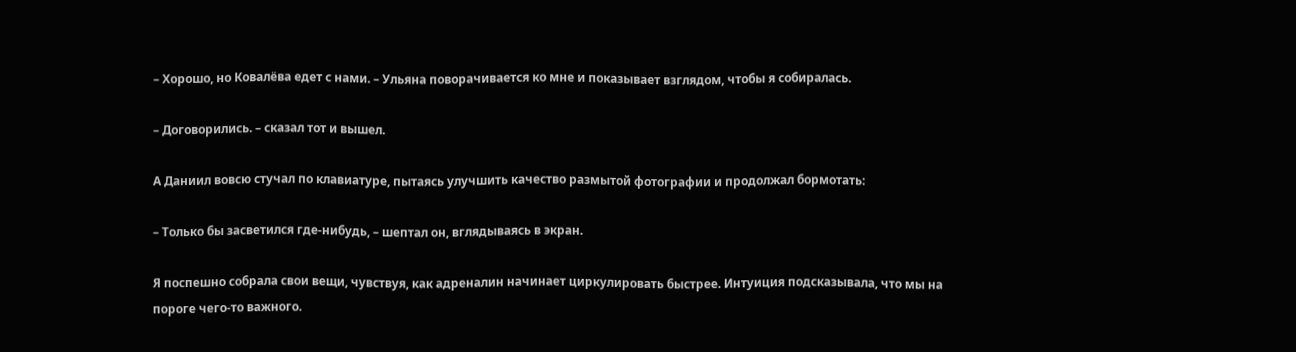– Хорошо, но Ковалёва едет с нами. – Ульяна поворачивается ко мне и показывает взглядом, чтобы я собиралась.

– Договорились. – сказал тот и вышел.

А Даниил вовсю стучал по клавиатуре, пытаясь улучшить качество размытой фотографии и продолжал бормотать:

– Только бы засветился где-нибудь, – шептал он, вглядываясь в экран.

Я поспешно собрала свои вещи, чувствуя, как адреналин начинает циркулировать быстрее. Интуиция подсказывала, что мы на пороге чего-то важного.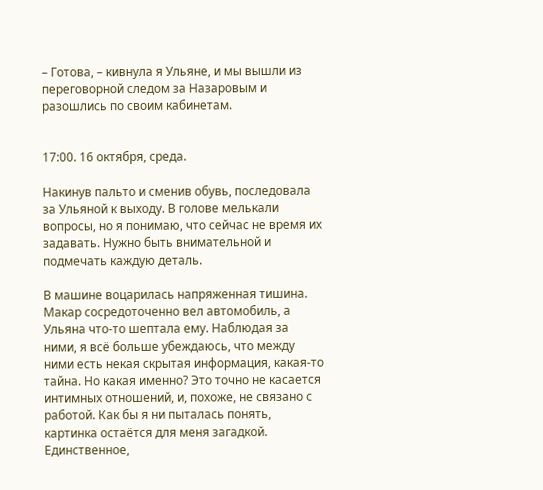– Готова, – кивнула я Ульяне, и мы вышли из переговорной следом за Назаровым и разошлись по своим кабинетам.


17:00. 16 октября, среда.

Накинув пальто и сменив обувь, последовала за Ульяной к выходу. В голове мелькали вопросы, но я понимаю, что сейчас не время их задавать. Нужно быть внимательной и подмечать каждую деталь.

В машине воцарилась напряженная тишина. Макар сосредоточенно вел автомобиль, а Ульяна что-то шептала ему. Наблюдая за ними, я всё больше убеждаюсь, что между ними есть некая скрытая информация, какая-то тайна. Но какая именно? Это точно не касается интимных отношений, и, похоже, не связано с работой. Как бы я ни пыталась понять, картинка остаётся для меня загадкой. Единственное,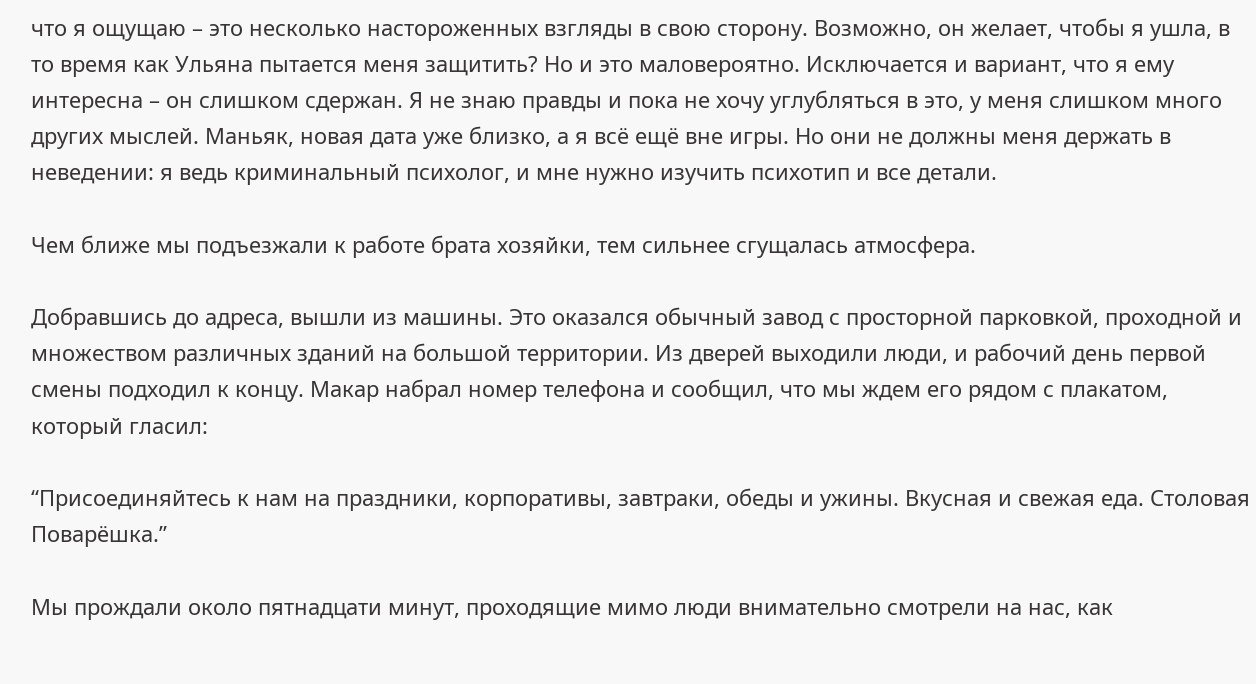что я ощущаю – это несколько настороженных взгляды в свою сторону. Возможно, он желает, чтобы я ушла, в то время как Ульяна пытается меня защитить? Но и это маловероятно. Исключается и вариант, что я ему интересна – он слишком сдержан. Я не знаю правды и пока не хочу углубляться в это, у меня слишком много других мыслей. Маньяк, новая дата уже близко, а я всё ещё вне игры. Но они не должны меня держать в неведении: я ведь криминальный психолог, и мне нужно изучить психотип и все детали.

Чем ближе мы подъезжали к работе брата хозяйки, тем сильнее сгущалась атмосфера.

Добравшись до адреса, вышли из машины. Это оказался обычный завод с просторной парковкой, проходной и множеством различных зданий на большой территории. Из дверей выходили люди, и рабочий день первой смены подходил к концу. Макар набрал номер телефона и сообщил, что мы ждем его рядом с плакатом, который гласил:

“Присоединяйтесь к нам на праздники, корпоративы, завтраки, обеды и ужины. Вкусная и свежая еда. Столовая Поварёшка.”

Мы прождали около пятнадцати минут, проходящие мимо люди внимательно смотрели на нас, как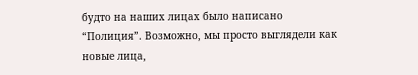будто на наших лицах было написано “Полиция”. Возможно, мы просто выглядели как новые лица,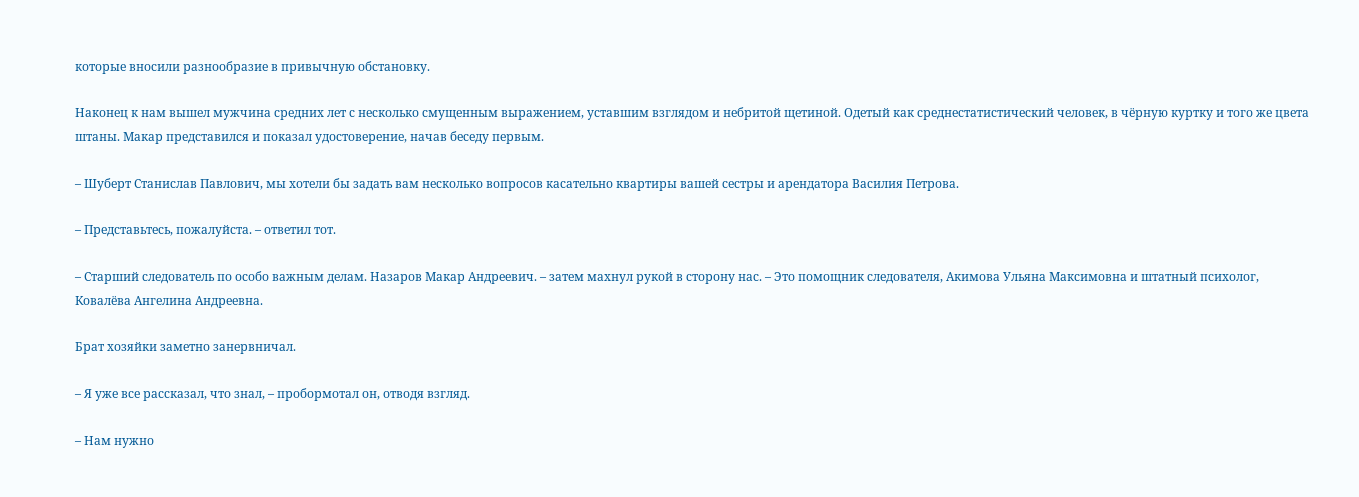которые вносили разнообразие в привычную обстановку.

Наконец к нам вышел мужчина средних лет с несколько смущенным выражением, уставшим взглядом и небритой щетиной. Одетый как среднестатистический человек, в чёрную куртку и того же цвета штаны. Макар представился и показал удостоверение, начав беседу первым.

– Шуберт Станислав Павлович, мы хотели бы задать вам несколько вопросов касательно квартиры вашей сестры и арендатора Василия Петрова.

– Представьтесь, пожалуйста. – ответил тот.

– Старший следователь по особо важным делам. Назаров Макар Андреевич. – затем махнул рукой в сторону нас. – Это помощник следователя, Акимова Ульяна Максимовна и штатный психолог, Ковалёва Ангелина Андреевна.

Брат хозяйки заметно занервничал.

– Я уже все рассказал, что знал, – пробормотал он, отводя взгляд.

– Нам нужно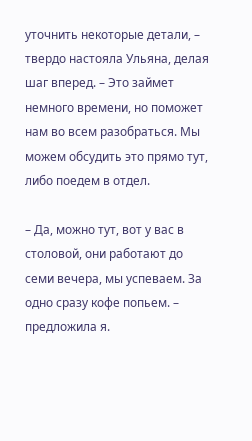уточнить некоторые детали, – твердо настояла Ульяна, делая шаг вперед. – Это займет немного времени, но поможет нам во всем разобраться. Мы можем обсудить это прямо тут, либо поедем в отдел.

– Да, можно тут, вот у вас в столовой, они работают до семи вечера, мы успеваем. За одно сразу кофе попьем. – предложила я.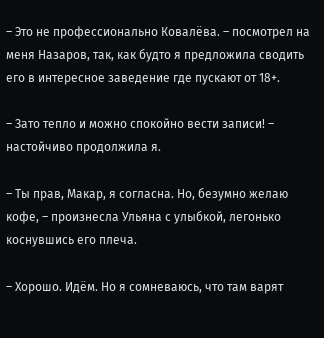– Это не профессионально Ковалёва. – посмотрел на меня Назаров, так, как будто я предложила сводить его в интересное заведение где пускают от 18+.

– Зато тепло и можно спокойно вести записи! – настойчиво продолжила я.

– Ты прав, Макар, я согласна. Но, безумно желаю кофе, – произнесла Ульяна с улыбкой, легонько коснувшись его плеча.

– Хорошо. Идём. Но я сомневаюсь, что там варят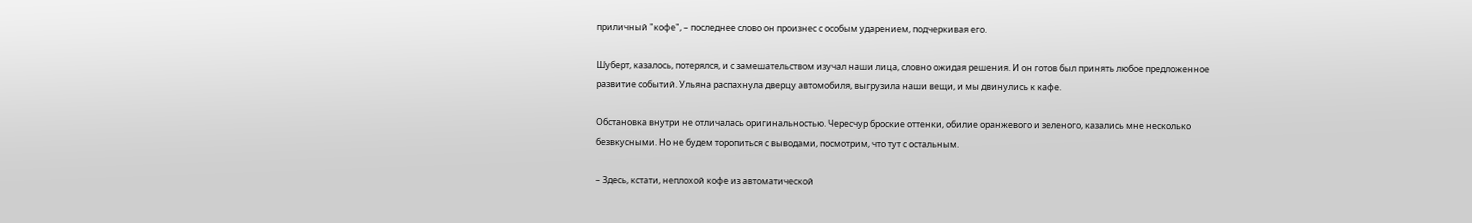приличный "кофе", – последнее слово он произнес с особым ударением, подчеркивая его.

Шуберт, казалось, потерялся, и с замешательством изучал наши лица, словно ожидая решения. И он готов был принять любое предложенное развитие событий. Ульяна распахнула дверцу автомобиля, выгрузила наши вещи, и мы двинулись к кафе.

Обстановка внутри не отличалась оригинальностью. Чересчур броские оттенки, обилие оранжевого и зеленого, казались мне несколько безвкусными. Но не будем торопиться с выводами, посмотрим, что тут с остальным.

– Здесь, кстати, неплохой кофе из автоматической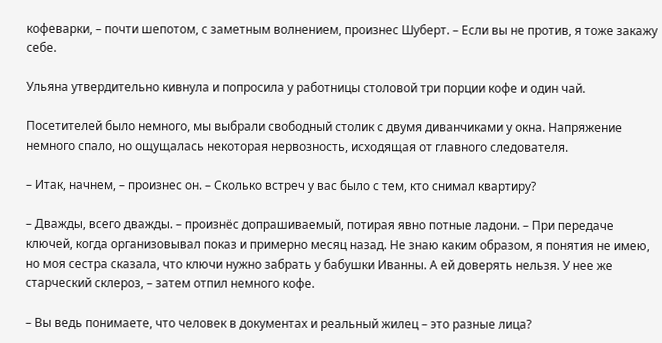кофеварки, – почти шепотом, с заметным волнением, произнес Шуберт. – Если вы не против, я тоже закажу себе.

Ульяна утвердительно кивнула и попросила у работницы столовой три порции кофе и один чай.

Посетителей было немного, мы выбрали свободный столик с двумя диванчиками у окна. Напряжение немного спало, но ощущалась некоторая нервозность, исходящая от главного следователя.

– Итак, начнем, – произнес он. – Сколько встреч у вас было с тем, кто снимал квартиру?

– Дважды, всего дважды. – произнёс допрашиваемый, потирая явно потные ладони. – При передаче ключей, когда организовывал показ и примерно месяц назад. Не знаю каким образом, я понятия не имею, но моя сестра сказала, что ключи нужно забрать у бабушки Иванны. А ей доверять нельзя. У нее же старческий склероз, – затем отпил немного кофе.

– Вы ведь понимаете, что человек в документах и реальный жилец – это разные лица?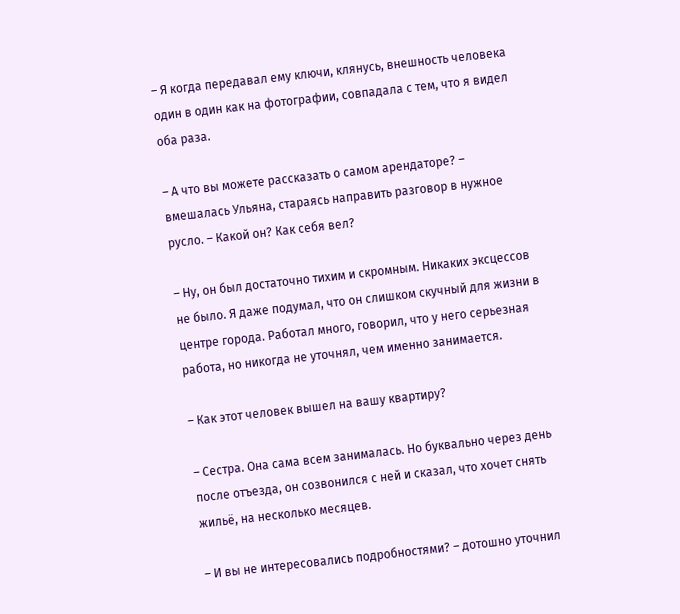– Я когда передавал ему ключи, клянусь, внешность человека один в один как на фотографии, совпадала с тем, что я видел оба раза.

– А что вы можете рассказать о самом арендаторе? – вмешалась Ульяна, стараясь направить разговор в нужное русло. – Какой он? Как себя вел?

– Ну, он был достаточно тихим и скромным. Никаких эксцессов не было. Я даже подумал, что он слишком скучный для жизни в центре города. Работал много, говорил, что у него серьезная работа, но никогда не уточнял, чем именно занимается.

– Как этот человек вышел на вашу квартиру?

– Сестра. Она сама всем занималась. Но буквально через день после отъезда, он созвонился с ней и сказал, что хочет снять жильё, на несколько месяцев.

– И вы не интересовались подробностями? – дотошно уточнил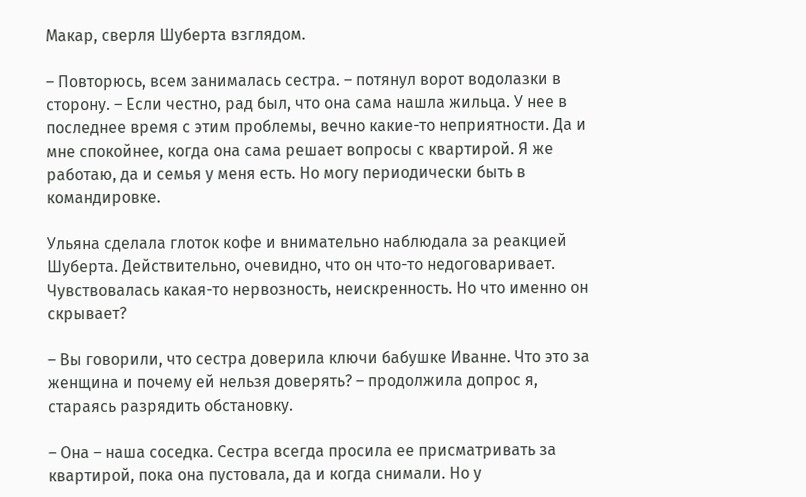Макар, сверля Шуберта взглядом.

– Повторюсь, всем занималась сестра. – потянул ворот водолазки в сторону. – Если честно, рад был, что она сама нашла жильца. У нее в последнее время с этим проблемы, вечно какие-то неприятности. Да и мне спокойнее, когда она сама решает вопросы с квартирой. Я же работаю, да и семья у меня есть. Но могу периодически быть в командировке.

Ульяна сделала глоток кофе и внимательно наблюдала за реакцией Шуберта. Действительно, очевидно, что он что-то недоговаривает. Чувствовалась какая-то нервозность, неискренность. Но что именно он скрывает?

– Вы говорили, что сестра доверила ключи бабушке Иванне. Что это за женщина и почему ей нельзя доверять? – продолжила допрос я, стараясь разрядить обстановку.

– Она – наша соседка. Сестра всегда просила ее присматривать за квартирой, пока она пустовала, да и когда снимали. Но у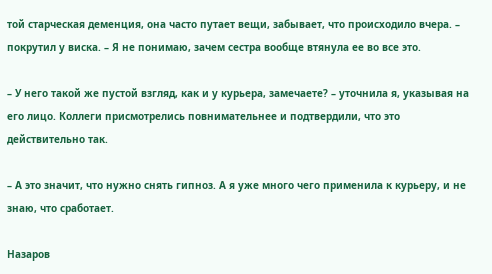той старческая деменция, она часто путает вещи, забывает, что происходило вчера. – покрутил у виска. – Я не понимаю, зачем сестра вообще втянула ее во все это.

– У него такой же пустой взгляд, как и у курьера, замечаете? – уточнила я, указывая на его лицо. Коллеги присмотрелись повнимательнее и подтвердили, что это действительно так.

– А это значит, что нужно снять гипноз. А я уже много чего применила к курьеру, и не знаю, что сработает.

Назаров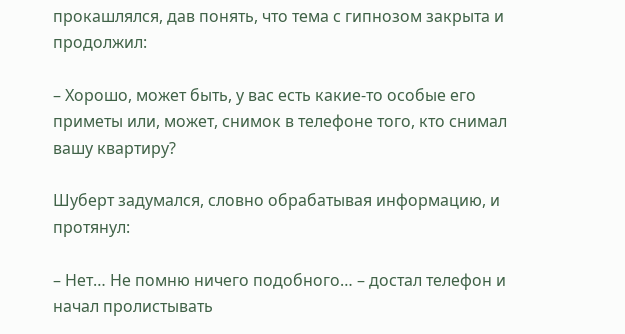прокашлялся, дав понять, что тема с гипнозом закрыта и продолжил:

– Хорошо, может быть, у вас есть какие-то особые его приметы или, может, снимок в телефоне того, кто снимал вашу квартиру?

Шуберт задумался, словно обрабатывая информацию, и протянул:

– Нет… Не помню ничего подобного… – достал телефон и начал пролистывать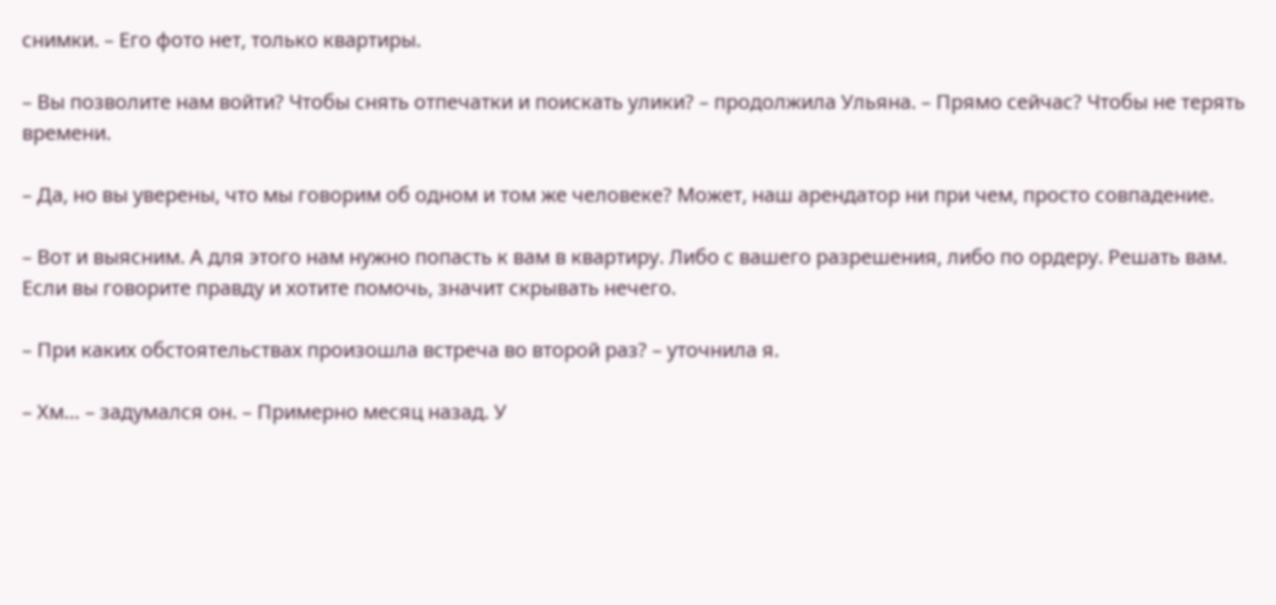снимки. – Его фото нет, только квартиры.

– Вы позволите нам войти? Чтобы снять отпечатки и поискать улики? – продолжила Ульяна. – Прямо сейчас? Чтобы не терять времени.

– Да, но вы уверены, что мы говорим об одном и том же человеке? Может, наш арендатор ни при чем, просто совпадение.

– Вот и выясним. А для этого нам нужно попасть к вам в квартиру. Либо с вашего разрешения, либо по ордеру. Решать вам. Если вы говорите правду и хотите помочь, значит скрывать нечего.

– При каких обстоятельствах произошла встреча во второй раз? – уточнила я.

– Хм… – задумался он. – Примерно месяц назад. У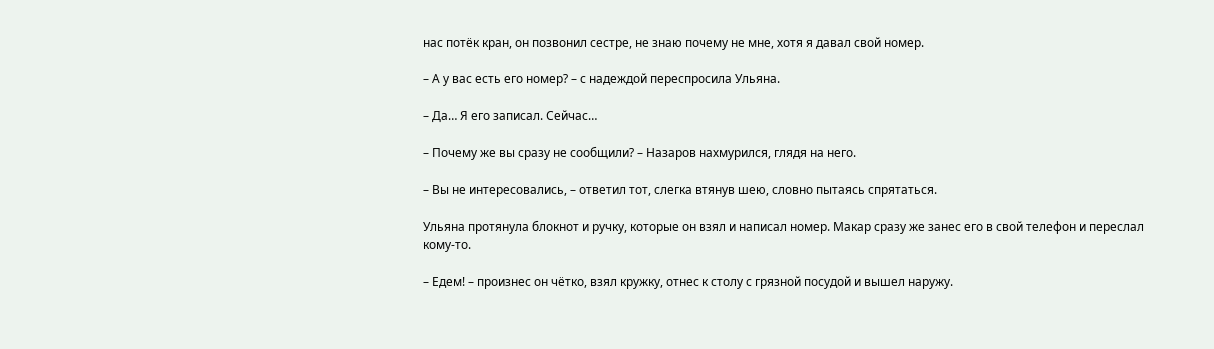нас потёк кран, он позвонил сестре, не знаю почему не мне, хотя я давал свой номер.

– А у вас есть его номер? – с надеждой переспросила Ульяна.

– Да… Я его записал. Сейчас…

– Почему же вы сразу не сообщили? – Назаров нахмурился, глядя на него.

– Вы не интересовались, – ответил тот, слегка втянув шею, словно пытаясь спрятаться.

Ульяна протянула блокнот и ручку, которые он взял и написал номер. Макар сразу же занес его в свой телефон и переслал кому-то.

– Едем! – произнес он чётко, взял кружку, отнес к столу с грязной посудой и вышел наружу.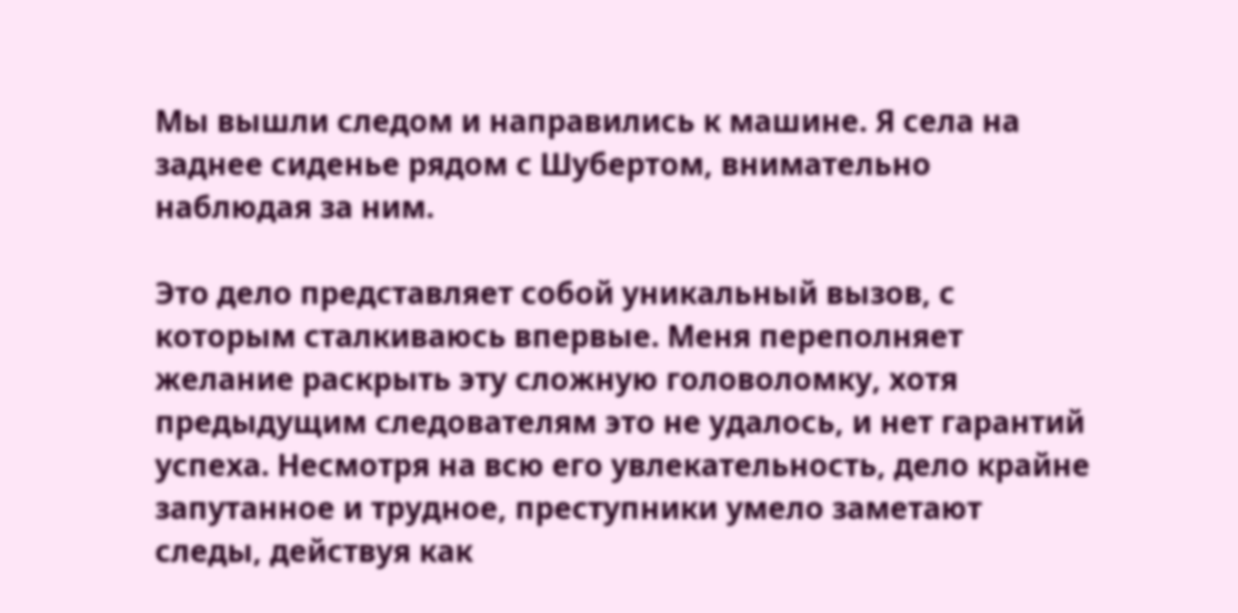Мы вышли следом и направились к машине. Я села на заднее сиденье рядом с Шубертом, внимательно наблюдая за ним.

Это дело представляет собой уникальный вызов, с которым сталкиваюсь впервые. Меня переполняет желание раскрыть эту сложную головоломку, хотя предыдущим следователям это не удалось, и нет гарантий успеха. Несмотря на всю его увлекательность, дело крайне запутанное и трудное, преступники умело заметают следы, действуя как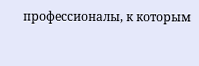профессионалы, к которым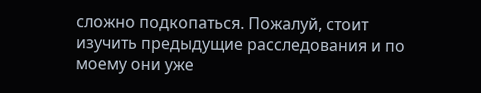сложно подкопаться. Пожалуй, стоит изучить предыдущие расследования и по моему они уже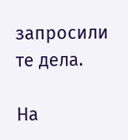запросили те дела.

На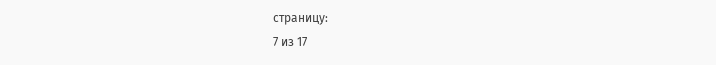страницу:
7 из 17